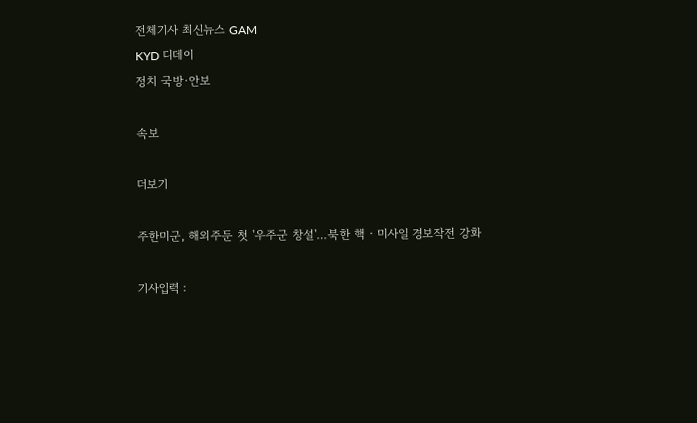전체기사 최신뉴스 GAM
KYD 디데이
정치 국방·안보

속보

더보기

주한미군, 해외주둔 첫 '우주군 창설'…북한 핵‧미사일 경보작전 강화

기사입력 :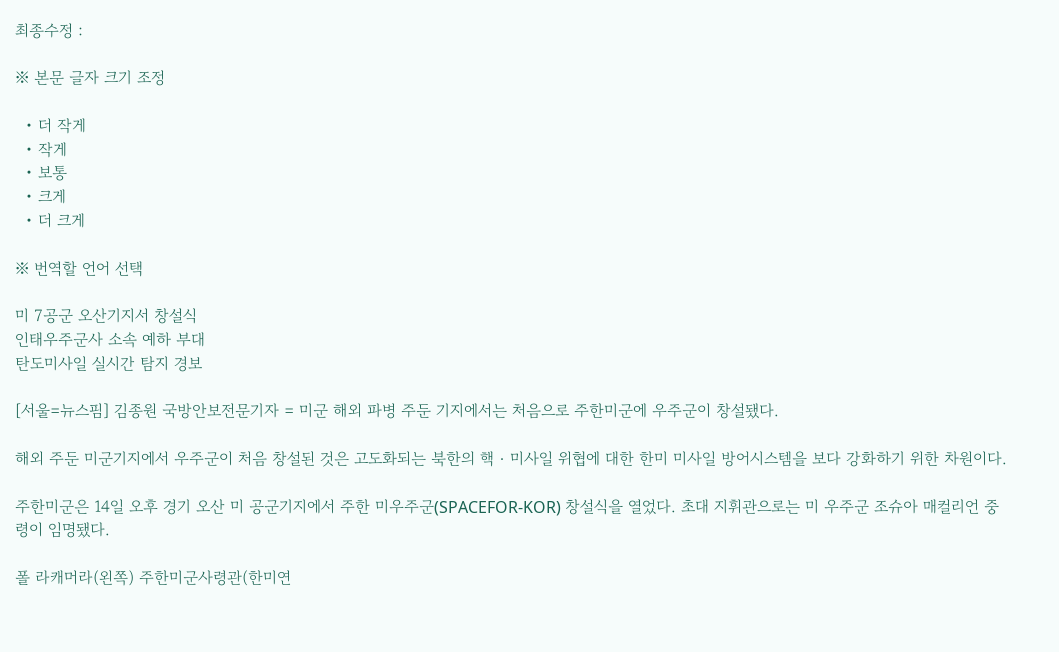최종수정 :

※ 본문 글자 크기 조정

  • 더 작게
  • 작게
  • 보통
  • 크게
  • 더 크게

※ 번역할 언어 선택

미 7공군 오산기지서 창설식
인태우주군사 소속 예하 부대
탄도미사일 실시간 탐지 경보

[서울=뉴스핌] 김종원 국방안보전문기자 = 미군 해외 파병 주둔 기지에서는 처음으로 주한미군에 우주군이 창설됐다.

해외 주둔 미군기지에서 우주군이 처음 창설된 것은 고도화되는 북한의 핵‧미사일 위협에 대한 한미 미사일 방어시스템을 보다 강화하기 위한 차원이다.

주한미군은 14일 오후 경기 오산 미 공군기지에서 주한 미우주군(SPACEFOR-KOR) 창설식을 열었다. 초대 지휘관으로는 미 우주군 조슈아 매컬리언 중령이 임명됐다.

폴 라캐머라(왼쪽) 주한미군사령관(한미연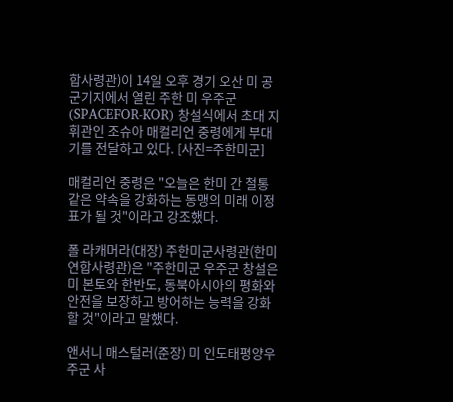합사령관)이 14일 오후 경기 오산 미 공군기지에서 열린 주한 미 우주군(SPACEFOR-KOR) 창설식에서 초대 지휘관인 조슈아 매컬리언 중령에게 부대기를 전달하고 있다. [사진=주한미군]

매컬리언 중령은 "오늘은 한미 간 철통 같은 약속을 강화하는 동맹의 미래 이정표가 될 것"이라고 강조했다.

폴 라캐머라(대장) 주한미군사령관(한미연합사령관)은 "주한미군 우주군 창설은 미 본토와 한반도, 동북아시아의 평화와 안전을 보장하고 방어하는 능력을 강화할 것"이라고 말했다.

앤서니 매스털러(준장) 미 인도태평양우주군 사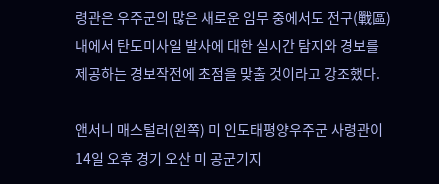령관은 우주군의 많은 새로운 임무 중에서도 전구(戰區) 내에서 탄도미사일 발사에 대한 실시간 탐지와 경보를 제공하는 경보작전에 초점을 맞출 것이라고 강조했다.

앤서니 매스털러(왼쪽) 미 인도태평양우주군 사령관이 14일 오후 경기 오산 미 공군기지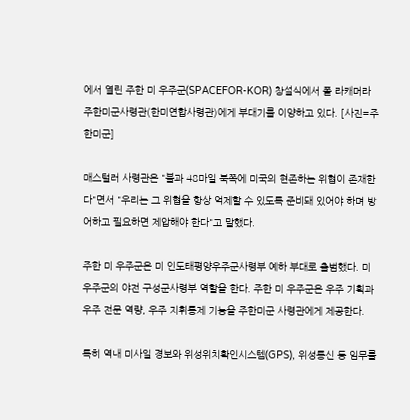에서 열린 주한 미 우주군(SPACEFOR-KOR) 창설식에서 폴 라캐머라 주한미군사령관(한미연합사령관)에게 부대기를 이양하고 있다. [사진=주한미군]

매스털러 사령관은 "불과 48마일 북쪽에 미국의 현존하는 위협이 존재한다"면서 "우리는 그 위협을 항상 억제할 수 있도록 준비돼 있어야 하며 방어하고 필요하면 제압해야 한다"고 말했다.

주한 미 우주군은 미 인도태평양우주군사령부 예하 부대로 출범했다. 미 우주군의 야전 구성군사령부 역할을 한다. 주한 미 우주군은 우주 기획과 우주 전문 역량, 우주 지휘통제 기능을 주한미군 사령관에게 제공한다.

특히 역내 미사일 경보와 위성위치확인시스템(GPS), 위성통신 등 임무를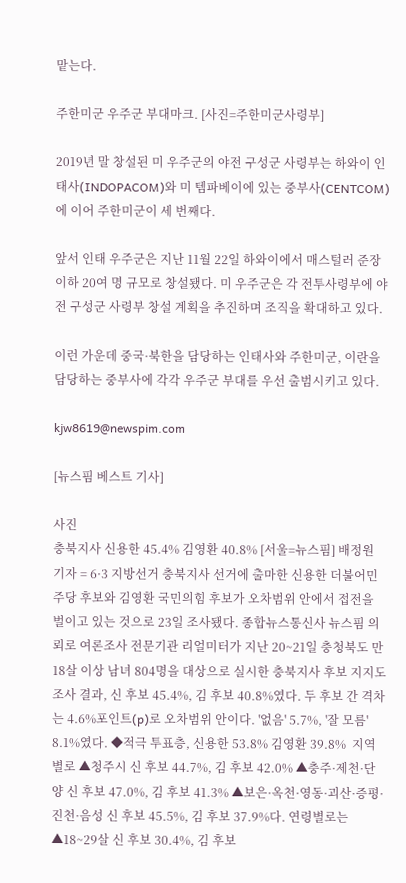맡는다.

주한미군 우주군 부대마크. [사진=주한미군사령부]

2019년 말 창설된 미 우주군의 야전 구성군 사령부는 하와이 인태사(INDOPACOM)와 미 템파베이에 있는 중부사(CENTCOM)에 이어 주한미군이 세 번째다.

앞서 인태 우주군은 지난 11월 22일 하와이에서 매스털러 준장 이하 20여 명 규모로 창설됐다. 미 우주군은 각 전투사령부에 야전 구성군 사령부 창설 계획을 추진하며 조직을 확대하고 있다.

이런 가운데 중국·북한을 담당하는 인태사와 주한미군, 이란을 담당하는 중부사에 각각 우주군 부대를 우선 출범시키고 있다.

kjw8619@newspim.com

[뉴스핌 베스트 기사]

사진
충북지사 신용한 45.4% 김영환 40.8% [서울=뉴스핌] 배정원 기자 = 6·3 지방선거 충북지사 선거에 출마한 신용한 더불어민주당 후보와 김영환 국민의힘 후보가 오차범위 안에서 접전을 벌이고 있는 것으로 23일 조사됐다. 종합뉴스통신사 뉴스핌 의뢰로 여론조사 전문기관 리얼미터가 지난 20~21일 충청북도 만 18살 이상 남녀 804명을 대상으로 실시한 충북지사 후보 지지도 조사 결과, 신 후보 45.4%, 김 후보 40.8%였다. 두 후보 간 격차는 4.6%포인트(p)로 오차범위 안이다. '없음' 5.7%, '잘 모름' 8.1%였다. ◆적극 투표층, 신용한 53.8% 김영환 39.8%  지역별로 ▲청주시 신 후보 44.7%, 김 후보 42.0% ▲충주·제천·단양 신 후보 47.0%, 김 후보 41.3% ▲보은·옥천·영동·괴산·증평·진천·음성 신 후보 45.5%, 김 후보 37.9%다. 연령별로는 ▲18~29살 신 후보 30.4%, 김 후보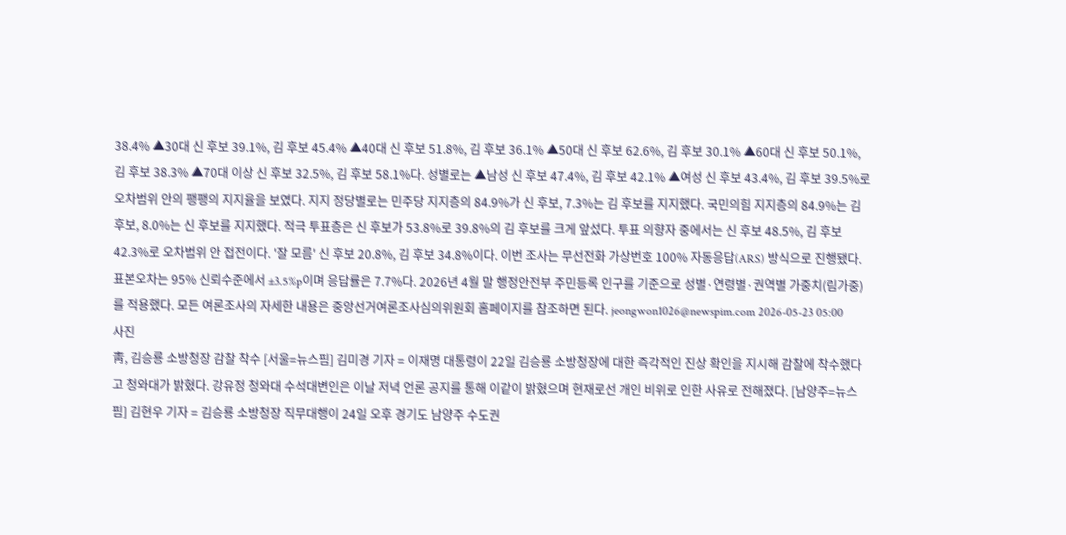38.4% ▲30대 신 후보 39.1%, 김 후보 45.4% ▲40대 신 후보 51.8%, 김 후보 36.1% ▲50대 신 후보 62.6%, 김 후보 30.1% ▲60대 신 후보 50.1%, 김 후보 38.3% ▲70대 이상 신 후보 32.5%, 김 후보 58.1%다. 성별로는 ▲남성 신 후보 47.4%, 김 후보 42.1% ▲여성 신 후보 43.4%, 김 후보 39.5%로 오차범위 안의 팽팽의 지지율을 보였다. 지지 정당별로는 민주당 지지층의 84.9%가 신 후보, 7.3%는 김 후보를 지지했다. 국민의힘 지지층의 84.9%는 김 후보, 8.0%는 신 후보를 지지했다. 적극 투표층은 신 후보가 53.8%로 39.8%의 김 후보를 크게 앞섰다. 투표 의향자 중에서는 신 후보 48.5%, 김 후보 42.3%로 오차범위 안 접전이다. '잘 모름' 신 후보 20.8%, 김 후보 34.8%이다. 이번 조사는 무선전화 가상번호 100% 자동응답(ARS) 방식으로 진행됐다. 표본오차는 95% 신뢰수준에서 ±3.5%p이며 응답률은 7.7%다. 2026년 4월 말 행정안전부 주민등록 인구를 기준으로 성별·연령별·권역별 가중치(림가중)를 적용했다. 모든 여론조사의 자세한 내용은 중앙선거여론조사심의위원회 홈페이지를 참조하면 된다. jeongwon1026@newspim.com 2026-05-23 05:00
사진
靑, 김승룡 소방청장 감찰 착수 [서울=뉴스핌] 김미경 기자 = 이재명 대통령이 22일 김승룡 소방청장에 대한 즉각적인 진상 확인을 지시해 감찰에 착수했다고 청와대가 밝혔다. 강유정 청와대 수석대변인은 이날 저녁 언론 공지를 통해 이같이 밝혔으며 현재로선 개인 비위로 인한 사유로 전해졌다. [남양주=뉴스핌] 김현우 기자 = 김승룡 소방청장 직무대행이 24일 오후 경기도 남양주 수도권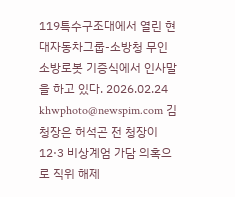119특수구조대에서 열린 현대자동차그룹-소방청 무인소방로봇 기증식에서 인사말을 하고 있다. 2026.02.24 khwphoto@newspim.com 김 청장은 허석곤 전 청장이 12·3 비상계엄 가담 의혹으로 직위 해제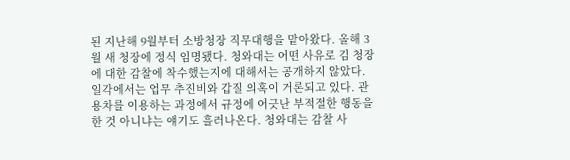된 지난해 9월부터 소방청장 직무대행을 맡아왔다. 올해 3월 새 청장에 정식 임명됐다. 청와대는 어떤 사유로 김 청장에 대한 감찰에 착수했는지에 대해서는 공개하지 않았다.  일각에서는 업무 추진비와 갑질 의혹이 거론되고 있다. 관용차를 이용하는 과정에서 규정에 어긋난 부적절한 행동을 한 것 아니냐는 얘기도 흘러나온다. 청와대는 감찰 사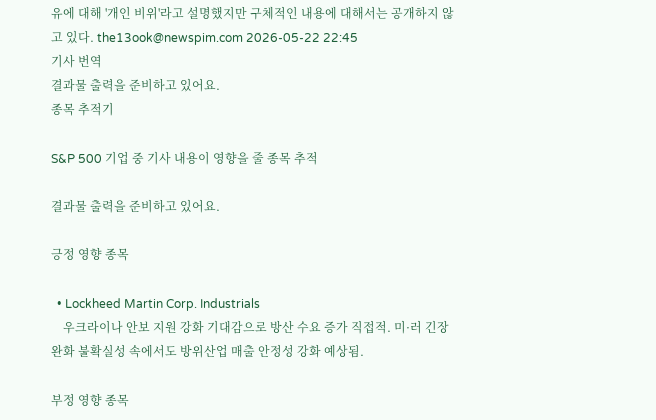유에 대해 '개인 비위'라고 설명했지만 구체적인 내용에 대해서는 공개하지 않고 있다. the13ook@newspim.com 2026-05-22 22:45
기사 번역
결과물 출력을 준비하고 있어요.
종목 추적기

S&P 500 기업 중 기사 내용이 영향을 줄 종목 추적

결과물 출력을 준비하고 있어요.

긍정 영향 종목

  • Lockheed Martin Corp. Industrials
    우크라이나 안보 지원 강화 기대감으로 방산 수요 증가 직접적. 미·러 긴장 완화 불확실성 속에서도 방위산업 매출 안정성 강화 예상됨.

부정 영향 종목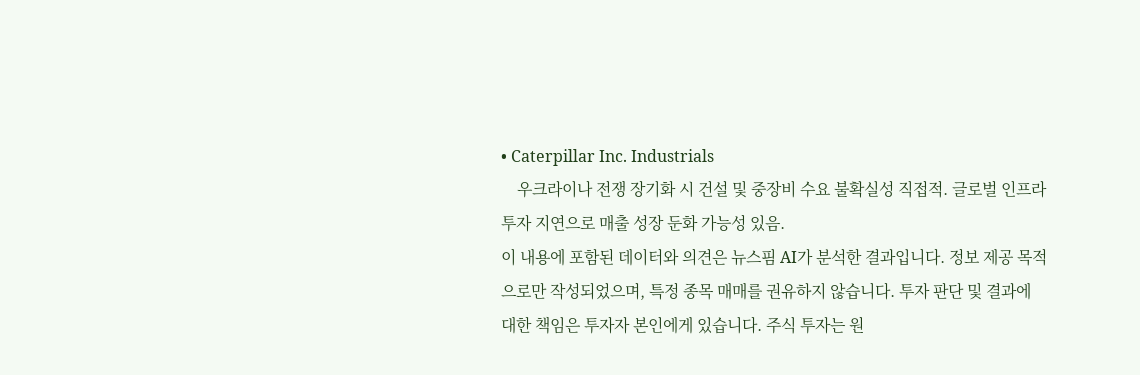• Caterpillar Inc. Industrials
    우크라이나 전쟁 장기화 시 건설 및 중장비 수요 불확실성 직접적. 글로벌 인프라 투자 지연으로 매출 성장 둔화 가능성 있음.
이 내용에 포함된 데이터와 의견은 뉴스핌 AI가 분석한 결과입니다. 정보 제공 목적으로만 작성되었으며, 특정 종목 매매를 권유하지 않습니다. 투자 판단 및 결과에 대한 책임은 투자자 본인에게 있습니다. 주식 투자는 원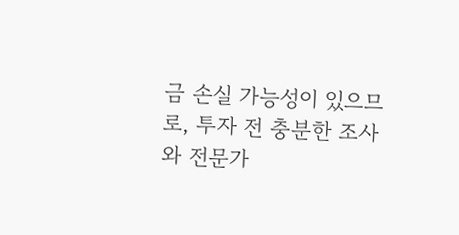금 손실 가능성이 있으므로, 투자 전 충분한 조사와 전문가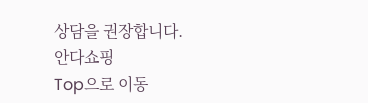상담을 권장합니다.
안다쇼핑
Top으로 이동